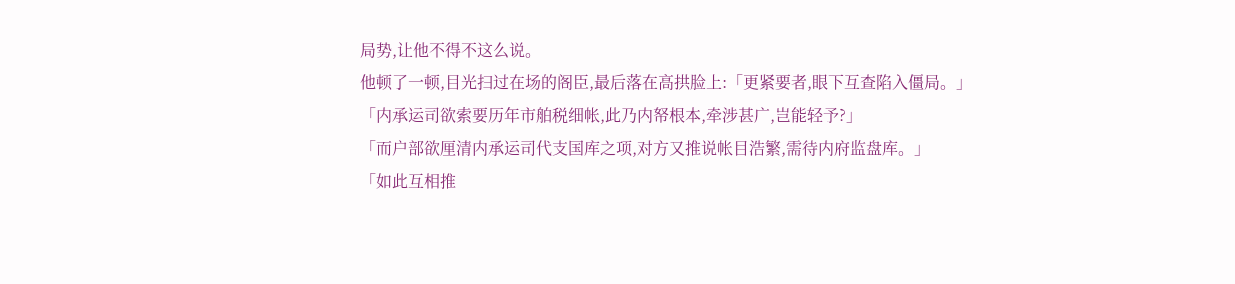局势,让他不得不这么说。
他顿了一顿,目光扫过在场的阁臣,最后落在高拱脸上:「更紧要者,眼下互查陷入僵局。」
「内承运司欲索要历年市舶税细帐,此乃内帑根本,牵涉甚广,岂能轻予?」
「而户部欲厘清内承运司代支国库之项,对方又推说帐目浩繁,需待内府监盘库。」
「如此互相推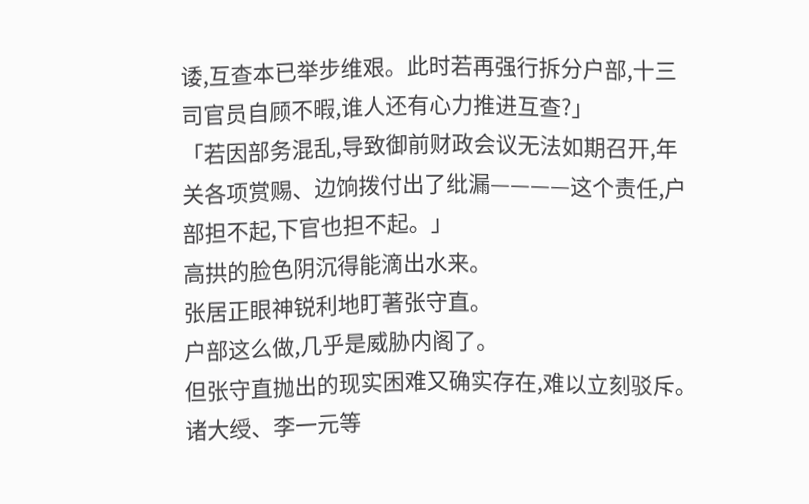诿,互查本已举步维艰。此时若再强行拆分户部,十三司官员自顾不暇,谁人还有心力推进互查?」
「若因部务混乱,导致御前财政会议无法如期召开,年关各项赏赐、边饷拨付出了纰漏————这个责任,户部担不起,下官也担不起。」
高拱的脸色阴沉得能滴出水来。
张居正眼神锐利地盯著张守直。
户部这么做,几乎是威胁内阁了。
但张守直抛出的现实困难又确实存在,难以立刻驳斥。
诸大绶、李一元等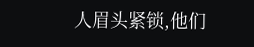人眉头紧锁,他们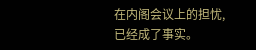在内阁会议上的担忧,已经成了事实。